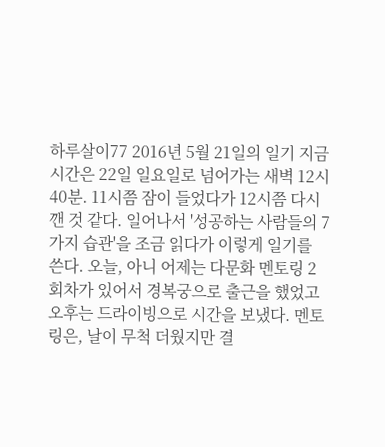하루살이77 2016년 5월 21일의 일기 지금 시간은 22일 일요일로 넘어가는 새벽 12시 40분. 11시쯤 잠이 들었다가 12시쯤 다시 깬 것 같다. 일어나서 '성공하는 사람들의 7가지 습관'을 조금 읽다가 이렇게 일기를 쓴다. 오늘, 아니 어제는 다문화 멘토링 2회차가 있어서 경복궁으로 출근을 했었고 오후는 드라이빙으로 시간을 보냈다. 멘토링은, 날이 무척 더웠지만 결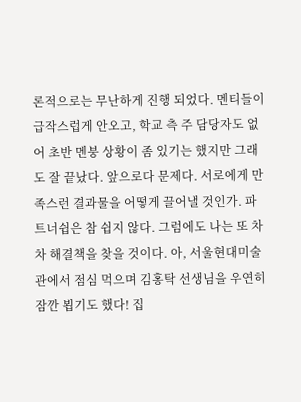론적으로는 무난하게 진행 되었다. 멘티들이 급작스럽게 안오고, 학교 측 주 담당자도 없어 초반 멘붕 상황이 좀 있기는 했지만 그래도 잘 끝났다. 앞으로다 문제다. 서로에게 만족스런 결과물을 어떻게 끌어낼 것인가. 파트너쉽은 참 쉽지 않다. 그럼에도 나는 또 차차 해결책을 찾을 것이다. 아, 서울현대미술관에서 점심 먹으며 김홍탁 선생님을 우연히 잠깐 뵙기도 했다! 집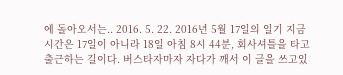에 돌아오서는.. 2016. 5. 22. 2016년 5월 17일의 일기 지금 시간은 17일이 아니라 18일 아침 8시 44분, 회사셔틀을 타고 출근하는 길이다. 버스타자마자 자다가 깨서 이 글을 쓰고있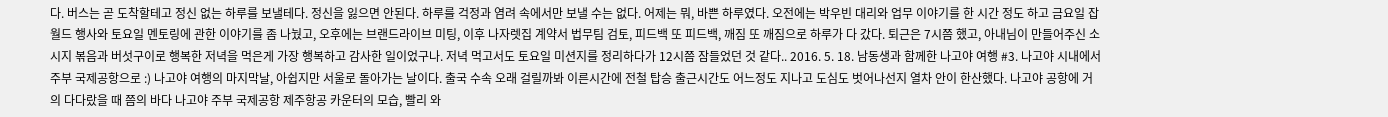다. 버스는 곧 도착할테고 정신 없는 하루를 보낼테다. 정신을 잃으면 안된다. 하루를 걱정과 염려 속에서만 보낼 수는 없다. 어제는 뭐, 바쁜 하루였다. 오전에는 박우빈 대리와 업무 이야기를 한 시간 정도 하고 금요일 잡월드 행사와 토요일 멘토링에 관한 이야기를 좀 나눴고, 오후에는 브랜드라이브 미팅, 이후 나자렛집 계약서 법무팀 검토, 피드백 또 피드백, 깨짐 또 깨짐으로 하루가 다 갔다. 퇴근은 7시쯤 했고, 아내님이 만들어주신 소시지 볶음과 버섯구이로 행복한 저녁을 먹은게 가장 행복하고 감사한 일이었구나. 저녁 먹고서도 토요일 미션지를 정리하다가 12시쯤 잠들었던 것 같다.. 2016. 5. 18. 남동생과 함께한 나고야 여행 #3. 나고야 시내에서 주부 국제공항으로 :) 나고야 여행의 마지막날, 아쉽지만 서울로 돌아가는 날이다. 출국 수속 오래 걸릴까봐 이른시간에 전철 탑승 출근시간도 어느정도 지나고 도심도 벗어나선지 열차 안이 한산했다. 나고야 공항에 거의 다다랐을 때 쯤의 바다 나고야 주부 국제공항 제주항공 카운터의 모습, 빨리 와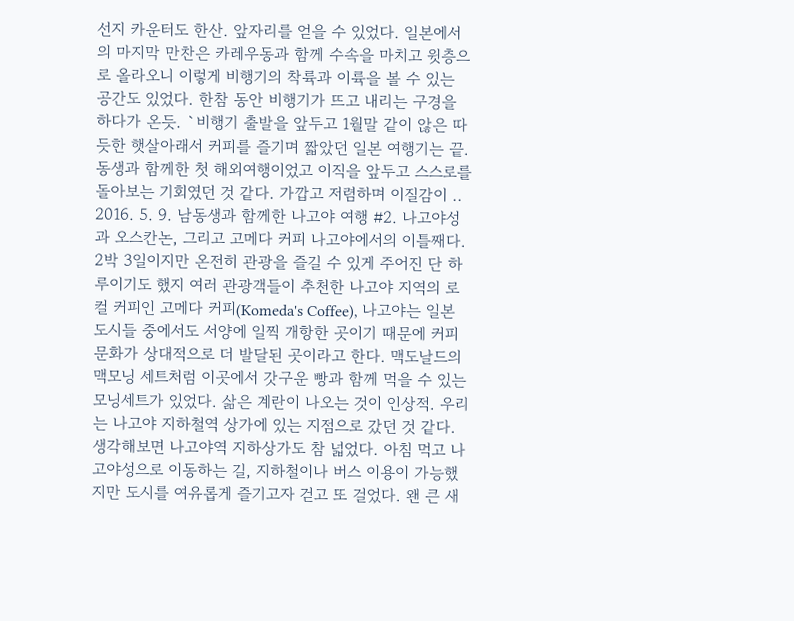선지 카운터도 한산. 앞자리를 얻을 수 있었다. 일본에서의 마지막 만찬은 카레우동과 함께 수속을 마치고 윗층으로 올라오니 이렇게 비행기의 착륙과 이륙을 볼 수 있는 공간도 있었다. 한참 동안 비행기가 뜨고 내리는 구경을 하다가 온듯. `비행기 출발을 앞두고 1월말 같이 않은 따듯한 햇살아래서 커피를 즐기며 짧았던 일본 여행기는 끝. 동생과 함께한 첫 해외여행이었고 이직을 앞두고 스스로를 돌아보는 기회였던 것 같다. 가깝고 저렴하며 이질감이 .. 2016. 5. 9. 남동생과 함께한 나고야 여행 #2. 나고야성과 오스칸논, 그리고 고메다 커피 나고야에서의 이틀째다. 2박 3일이지만 온전히 관광을 즐길 수 있게 주어진 단 하루이기도 했지 여러 관광객들이 추천한 나고야 지역의 로컬 커피인 고메다 커피(Komeda's Coffee), 나고야는 일본 도시들 중에서도 서양에 일찍 개항한 곳이기 때문에 커피문화가 상대적으로 더 발달된 곳이라고 한다. 맥도날드의 맥모닝 세트처럼 이곳에서 갓구운 빵과 함께 먹을 수 있는 모닝세트가 있었다. 삶은 계란이 나오는 것이 인상적. 우리는 나고야 지하철역 상가에 있는 지점으로 갔던 것 같다. 생각해보면 나고야역 지하상가도 참 넓었다. 아침 먹고 나고야성으로 이동하는 길, 지하철이나 버스 이용이 가능했지만 도시를 여유롭게 즐기고자 걷고 또 걸었다. 왠 큰 새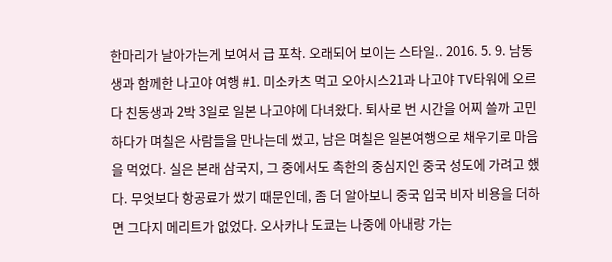한마리가 날아가는게 보여서 급 포착. 오래되어 보이는 스타일.. 2016. 5. 9. 남동생과 함께한 나고야 여행 #1. 미소카츠 먹고 오아시스21과 나고야 TV타워에 오르다 친동생과 2박 3일로 일본 나고야에 다녀왔다. 퇴사로 번 시간을 어찌 쓸까 고민하다가 며칠은 사람들을 만나는데 썼고, 남은 며칠은 일본여행으로 채우기로 마음을 먹었다. 실은 본래 삼국지, 그 중에서도 촉한의 중심지인 중국 성도에 가려고 했다. 무엇보다 항공료가 쌌기 때문인데, 좀 더 알아보니 중국 입국 비자 비용을 더하면 그다지 메리트가 없었다. 오사카나 도쿄는 나중에 아내랑 가는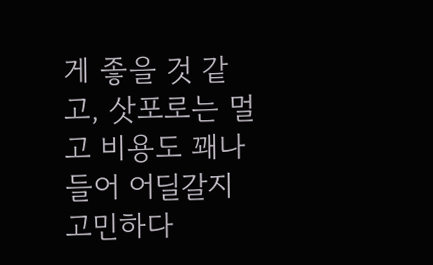게 좋을 것 같고, 삿포로는 멀고 비용도 꽤나 들어 어딜갈지 고민하다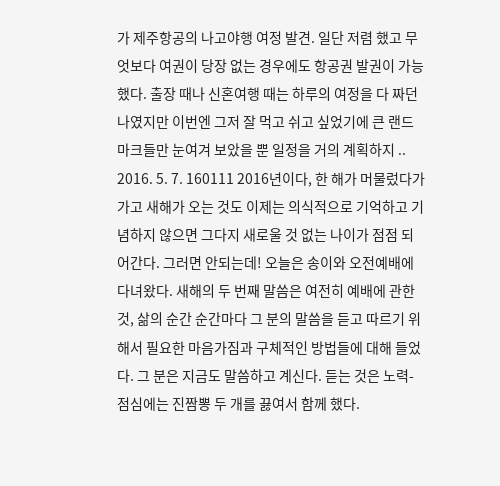가 제주항공의 나고야행 여정 발견. 일단 저렴 했고 무엇보다 여권이 당장 없는 경우에도 항공권 발권이 가능했다. 출장 때나 신혼여행 때는 하루의 여정을 다 짜던 나였지만 이번엔 그저 잘 먹고 쉬고 싶었기에 큰 랜드마크들만 눈여겨 보았을 뿐 일정을 거의 계획하지 .. 2016. 5. 7. 160111 2016년이다, 한 해가 머물렀다가 가고 새해가 오는 것도 이제는 의식적으로 기억하고 기념하지 않으면 그다지 새로울 것 없는 나이가 점점 되어간다. 그러면 안되는데! 오늘은 송이와 오전예배에 다녀왔다. 새해의 두 번째 말씀은 여전히 예배에 관한 것, 삶의 순간 순간마다 그 분의 말씀을 듣고 따르기 위해서 필요한 마음가짐과 구체적인 방법들에 대해 들었다. 그 분은 지금도 말씀하고 계신다. 듣는 것은 노력- 점심에는 진짬뽕 두 개를 끓여서 함께 했다.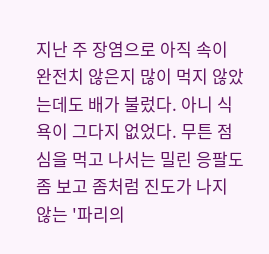지난 주 장염으로 아직 속이 완전치 않은지 많이 먹지 않았는데도 배가 불렀다. 아니 식욕이 그다지 없었다. 무튼 점심을 먹고 나서는 밀린 응팔도 좀 보고 좀처럼 진도가 나지 않는 '파리의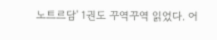노트르담' 1권도 꾸역꾸역 읽었다. 어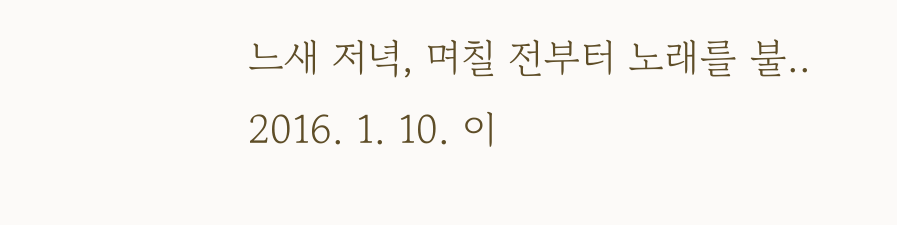느새 저녁, 며칠 전부터 노래를 불.. 2016. 1. 10. 이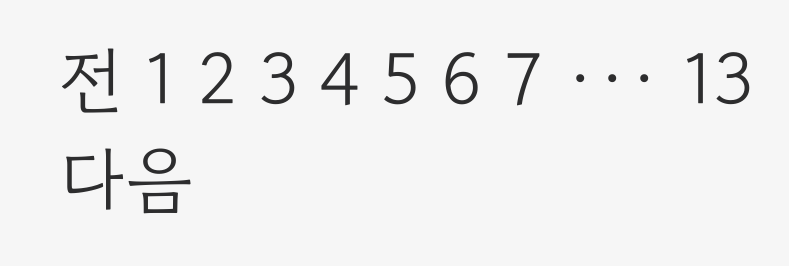전 1 2 3 4 5 6 7 ··· 13 다음